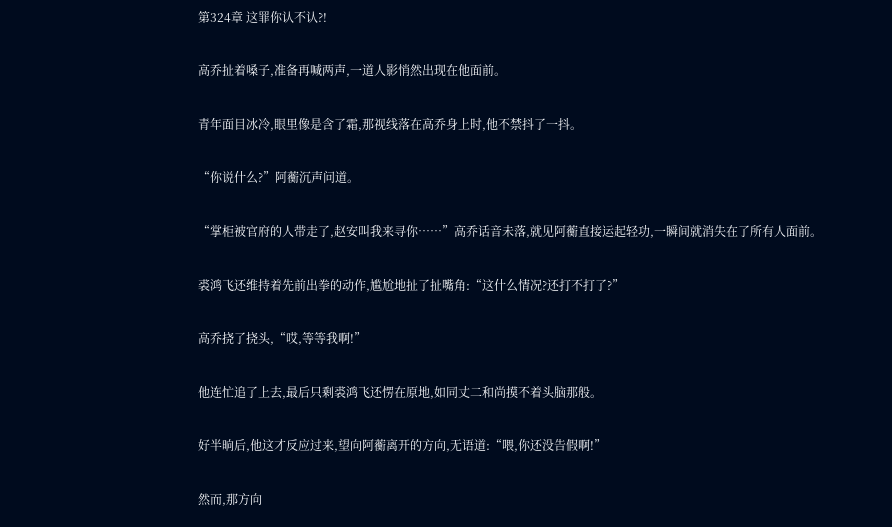第324章 这罪你认不认?!

高乔扯着嗓子,准备再喊两声,一道人影悄然出现在他面前。

青年面目冰冷,眼里像是含了霜,那视线落在高乔身上时,他不禁抖了一抖。

“你说什么?”阿蘅沉声问道。

“掌柜被官府的人带走了,赵安叫我来寻你……”高乔话音未落,就见阿蘅直接运起轻功,一瞬间就消失在了所有人面前。

裘鸿飞还维持着先前出拳的动作,尴尬地扯了扯嘴角:“这什么情况?还打不打了?”

高乔挠了挠头,“哎,等等我啊!”

他连忙追了上去,最后只剩裘鸿飞还愣在原地,如同丈二和尚摸不着头脑那般。

好半晌后,他这才反应过来,望向阿蘅离开的方向,无语道:“喂,你还没告假啊!”

然而,那方向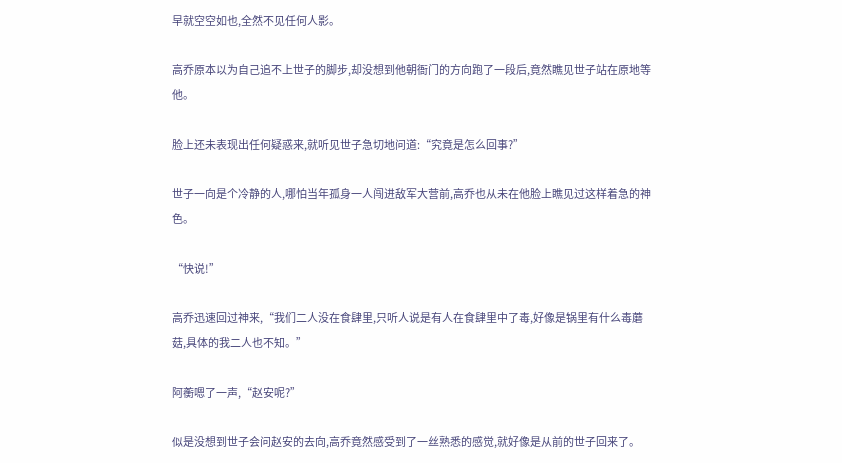早就空空如也,全然不见任何人影。

高乔原本以为自己追不上世子的脚步,却没想到他朝衙门的方向跑了一段后,竟然瞧见世子站在原地等他。

脸上还未表现出任何疑惑来,就听见世子急切地问道:“究竟是怎么回事?”

世子一向是个冷静的人,哪怕当年孤身一人闯进敌军大营前,高乔也从未在他脸上瞧见过这样着急的神色。

“快说!”

高乔迅速回过神来,“我们二人没在食肆里,只听人说是有人在食肆里中了毒,好像是锅里有什么毒蘑菇,具体的我二人也不知。”

阿蘅嗯了一声,“赵安呢?”

似是没想到世子会问赵安的去向,高乔竟然感受到了一丝熟悉的感觉,就好像是从前的世子回来了。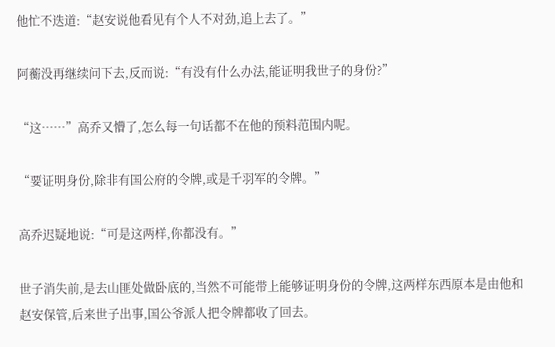他忙不迭道:“赵安说他看见有个人不对劲,追上去了。”

阿蘅没再继续问下去,反而说:“有没有什么办法,能证明我世子的身份?”

“这……”高乔又懵了,怎么每一句话都不在他的预料范围内呢。

“要证明身份,除非有国公府的令牌,或是千羽军的令牌。”

高乔迟疑地说:“可是这两样,你都没有。”

世子消失前,是去山匪处做卧底的,当然不可能带上能够证明身份的令牌,这两样东西原本是由他和赵安保管,后来世子出事,国公爷派人把令牌都收了回去。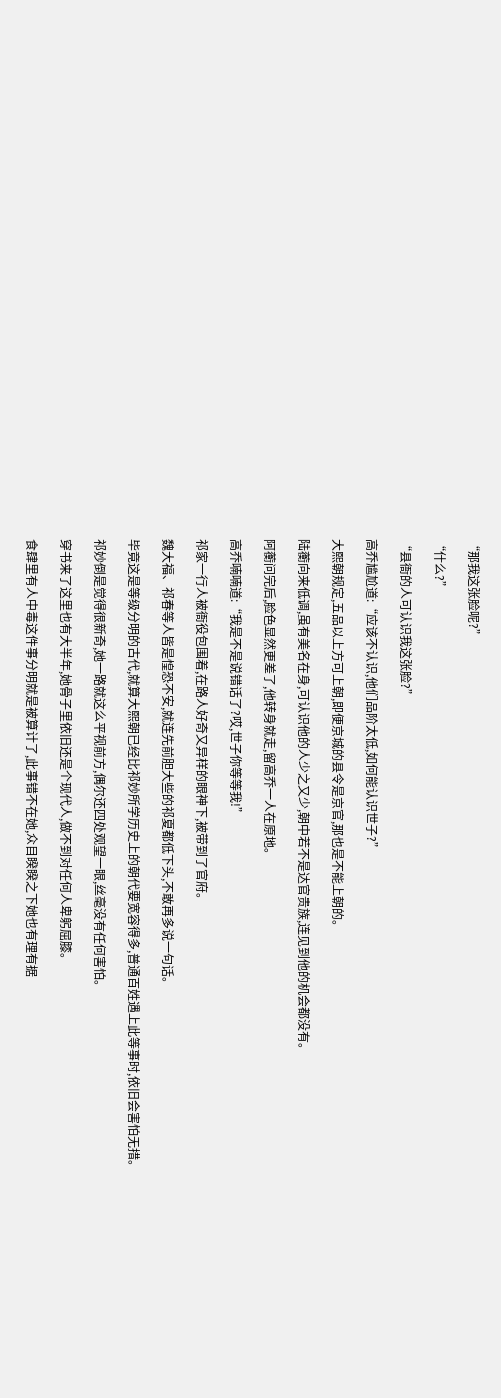“那我这张脸呢?”

“什么?”

“县衙的人可认识我这张脸?”

高乔尴尬道:“应该不认识,他们品阶太低,如何能认识世子?”

大熙朝规定,五品以上方可上朝,即便京城的县令是京官,那也是不能上朝的。

陆蘅向来低调,虽有美名在身,可认识他的人少之又少,朝中若不是达官贵族,连见到他的机会都没有。

阿蘅问完后,脸色显然更差了,他转身就走,留高乔一人在原地。

高乔喃喃道:“我是不是说错话了?哎,世子你等等我!”

祁家一行人被衙役包围着,在路人好奇又异样的眼神下,被带到了官府。

魏大福、祁春等人皆是惶恐不安,就连先前胆大些的祁夏都低下头,不敢再多说一句话。

毕竟这是等级分明的古代,就算大熙朝已经比祁妙所学历史上的朝代要宽容得多,普通百姓遇上此等事时,依旧会害怕无措。

祁妙倒是觉得很新奇,她一路就这么平视前方,偶尔还四处观望一眼,丝毫没有任何害怕。

穿书来了这里也有大半年,她骨子里依旧还是个现代人,做不到对任何人卑躬屈膝。

食肆里有人中毒这件事分明就是被算计了,此事错不在她,众目睽睽之下她也有理有据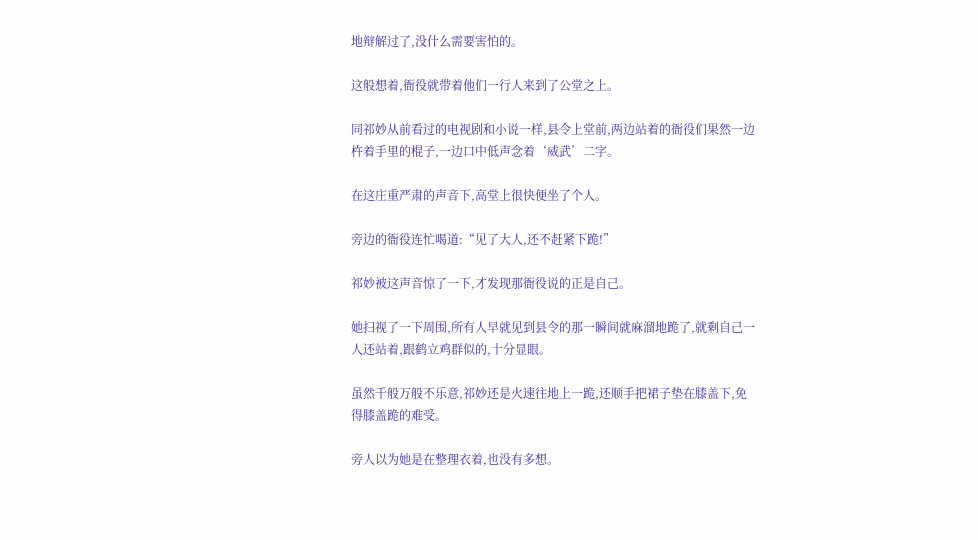地辩解过了,没什么需要害怕的。

这般想着,衙役就带着他们一行人来到了公堂之上。

同祁妙从前看过的电视剧和小说一样,县令上堂前,两边站着的衙役们果然一边杵着手里的棍子,一边口中低声念着‘威武’二字。

在这庄重严肃的声音下,高堂上很快便坐了个人。

旁边的衙役连忙喝道:“见了大人,还不赶紧下跪!”

祁妙被这声音惊了一下,才发现那衙役说的正是自己。

她扫视了一下周围,所有人早就见到县令的那一瞬间就麻溜地跪了,就剩自己一人还站着,跟鹤立鸡群似的,十分显眼。

虽然千般万般不乐意,祁妙还是火速往地上一跪,还顺手把裙子垫在膝盖下,免得膝盖跪的难受。

旁人以为她是在整理衣着,也没有多想。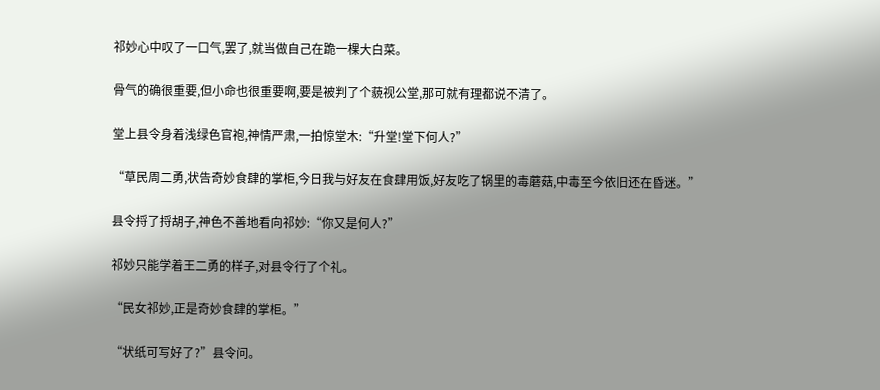祁妙心中叹了一口气,罢了,就当做自己在跪一棵大白菜。

骨气的确很重要,但小命也很重要啊,要是被判了个藐视公堂,那可就有理都说不清了。

堂上县令身着浅绿色官袍,神情严肃,一拍惊堂木:“升堂!堂下何人?”

“草民周二勇,状告奇妙食肆的掌柜,今日我与好友在食肆用饭,好友吃了锅里的毒蘑菇,中毒至今依旧还在昏迷。”

县令捋了捋胡子,神色不善地看向祁妙:“你又是何人?”

祁妙只能学着王二勇的样子,对县令行了个礼。

“民女祁妙,正是奇妙食肆的掌柜。”

“状纸可写好了?”县令问。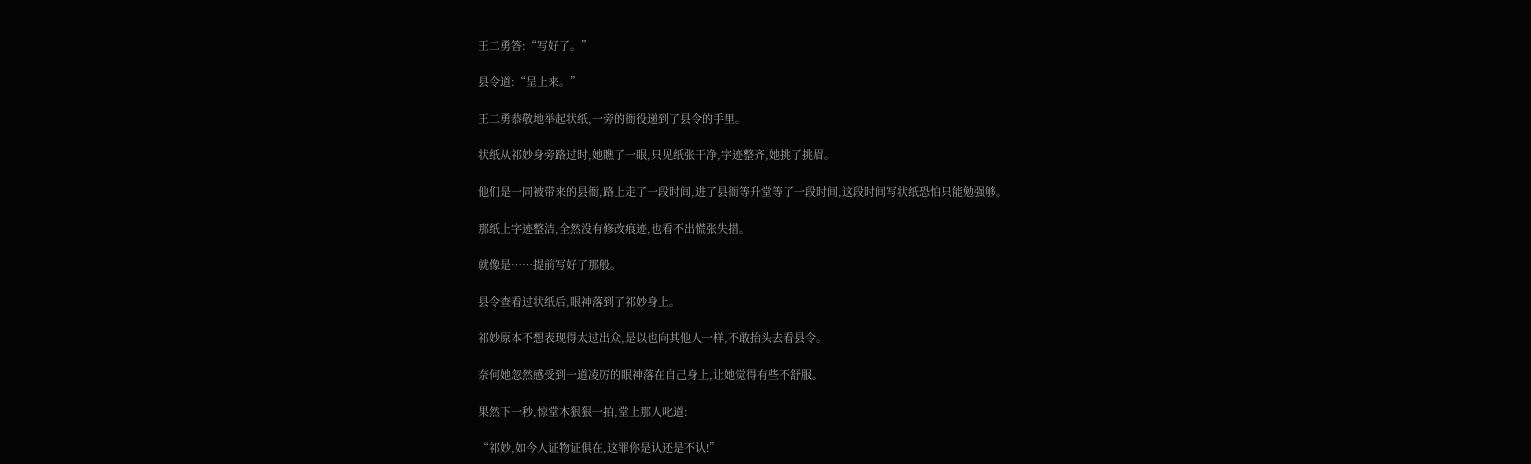王二勇答:“写好了。”

县令道:“呈上来。”

王二勇恭敬地举起状纸,一旁的衙役递到了县令的手里。

状纸从祁妙身旁路过时,她瞧了一眼,只见纸张干净,字迹整齐,她挑了挑眉。

他们是一同被带来的县衙,路上走了一段时间,进了县衙等升堂等了一段时间,这段时间写状纸恐怕只能勉强够。

那纸上字迹整洁,全然没有修改痕迹,也看不出慌张失措。

就像是……提前写好了那般。

县令查看过状纸后,眼神落到了祁妙身上。

祁妙原本不想表现得太过出众,是以也向其他人一样,不敢抬头去看县令。

奈何她忽然感受到一道凌厉的眼神落在自己身上,让她觉得有些不舒服。

果然下一秒,惊堂木狠狠一拍,堂上那人叱道:

“祁妙,如今人证物证俱在,这罪你是认还是不认!”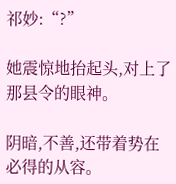祁妙:“?”

她震惊地抬起头,对上了那县令的眼神。

阴暗,不善,还带着势在必得的从容。